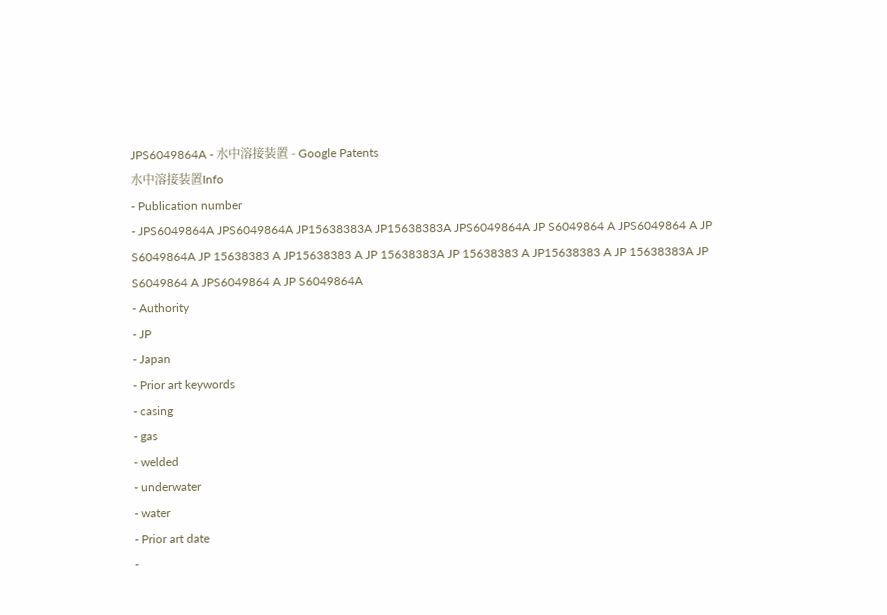JPS6049864A - 水中溶接装置 - Google Patents
水中溶接装置Info
- Publication number
- JPS6049864A JPS6049864A JP15638383A JP15638383A JPS6049864A JP S6049864 A JPS6049864 A JP S6049864A JP 15638383 A JP15638383 A JP 15638383A JP 15638383 A JP15638383 A JP 15638383A JP S6049864 A JPS6049864 A JP S6049864A
- Authority
- JP
- Japan
- Prior art keywords
- casing
- gas
- welded
- underwater
- water
- Prior art date
-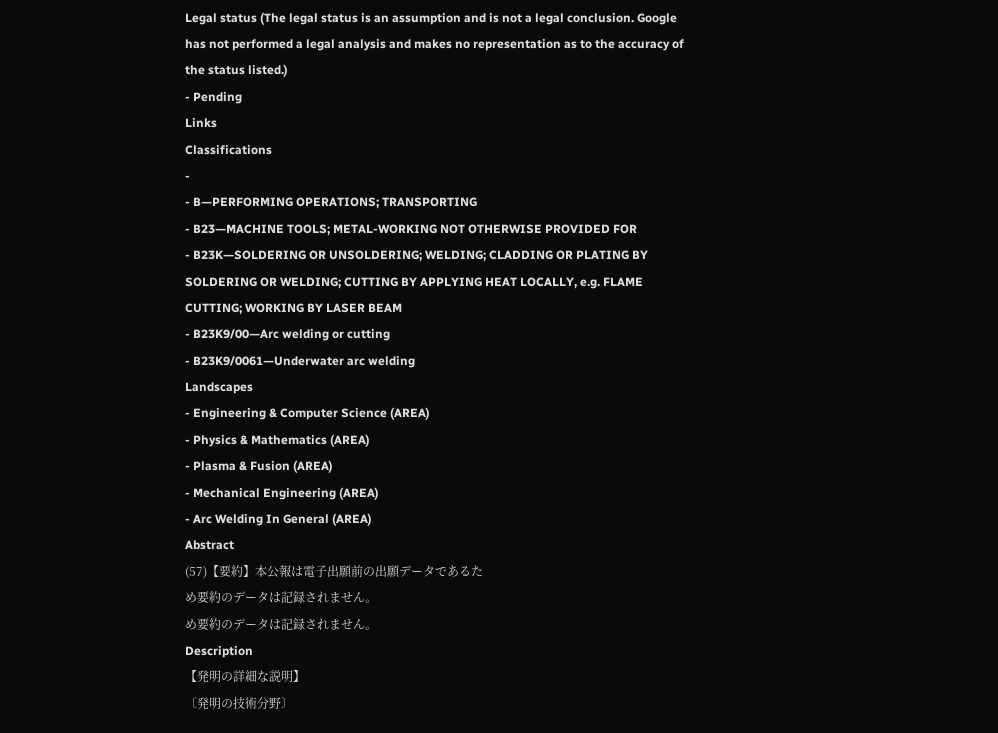Legal status (The legal status is an assumption and is not a legal conclusion. Google has not performed a legal analysis and makes no representation as to the accuracy of the status listed.)
- Pending
Links
Classifications
-
- B—PERFORMING OPERATIONS; TRANSPORTING
- B23—MACHINE TOOLS; METAL-WORKING NOT OTHERWISE PROVIDED FOR
- B23K—SOLDERING OR UNSOLDERING; WELDING; CLADDING OR PLATING BY SOLDERING OR WELDING; CUTTING BY APPLYING HEAT LOCALLY, e.g. FLAME CUTTING; WORKING BY LASER BEAM
- B23K9/00—Arc welding or cutting
- B23K9/0061—Underwater arc welding
Landscapes
- Engineering & Computer Science (AREA)
- Physics & Mathematics (AREA)
- Plasma & Fusion (AREA)
- Mechanical Engineering (AREA)
- Arc Welding In General (AREA)
Abstract
(57)【要約】本公報は電子出願前の出願データであるた
め要約のデータは記録されません。
め要約のデータは記録されません。
Description
【発明の詳細な説明】
〔発明の技術分野〕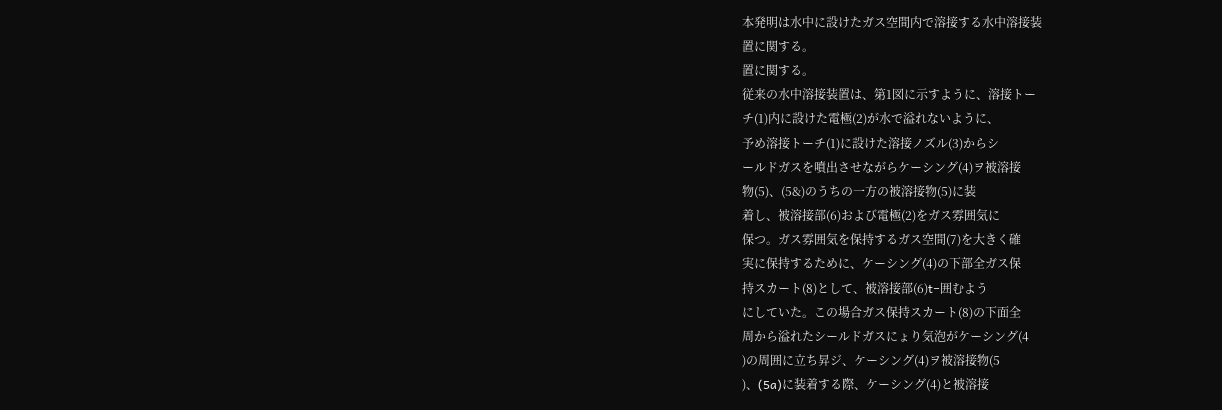本発明は水中に設けたガス空間内で溶接する水中溶接装
置に関する。
置に関する。
従来の水中溶接装置は、第1図に示すように、溶接トー
チ(1)内に設けた電極(2)が水で溢れないように、
予め溶接トーチ(1)に設けた溶接ノズル(3)からシ
ールドガスを噴出させながらケーシング(4)ヲ被溶接
物(5)、(5&)のうちの一方の被溶接物(5)に装
着し、被溶接部(6)および電極(2)をガス雰囲気に
保つ。ガス雰囲気を保持するガス空間(7)を大きく確
実に保持するために、ケーシング(4)の下部全ガス保
持スカート(8)として、被溶接部(6)t−囲むよう
にしていた。この場合ガス保持スカート(8)の下面全
周から溢れたシールドガスにょり気泡がケーシング(4
)の周囲に立ち昇ジ、ケーシング(4)ヲ被溶接物(5
)、(5a)に装着する際、ケーシング(4)と被溶接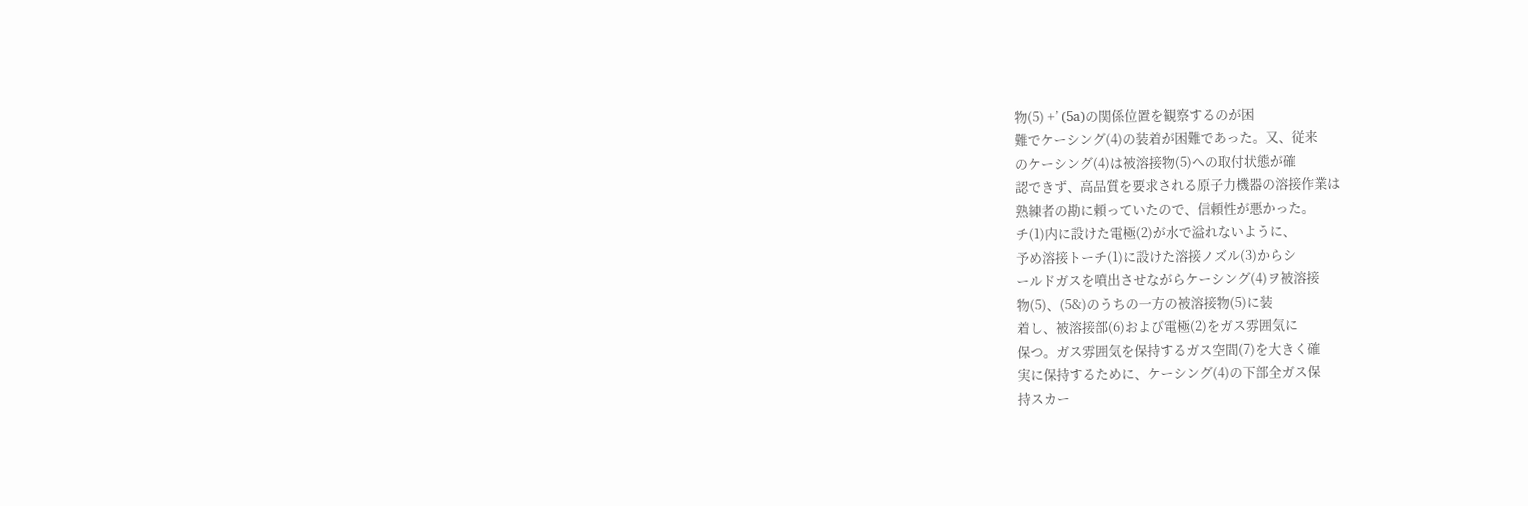物(5) +’ (5a)の関係位置を観察するのが困
難でケーシング(4)の装着が困難であった。又、従来
のケーシング(4)は被溶接物(5)への取付状態が確
認できず、高品質を要求される原子力機器の溶接作業は
熟練者の勘に頼っていたので、信頼性が悪かった。
チ(1)内に設けた電極(2)が水で溢れないように、
予め溶接トーチ(1)に設けた溶接ノズル(3)からシ
ールドガスを噴出させながらケーシング(4)ヲ被溶接
物(5)、(5&)のうちの一方の被溶接物(5)に装
着し、被溶接部(6)および電極(2)をガス雰囲気に
保つ。ガス雰囲気を保持するガス空間(7)を大きく確
実に保持するために、ケーシング(4)の下部全ガス保
持スカー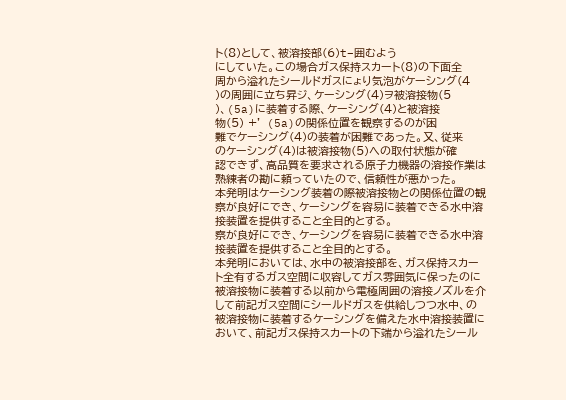ト(8)として、被溶接部(6)t−囲むよう
にしていた。この場合ガス保持スカート(8)の下面全
周から溢れたシールドガスにょり気泡がケーシング(4
)の周囲に立ち昇ジ、ケーシング(4)ヲ被溶接物(5
)、(5a)に装着する際、ケーシング(4)と被溶接
物(5) +’ (5a)の関係位置を観察するのが困
難でケーシング(4)の装着が困難であった。又、従来
のケーシング(4)は被溶接物(5)への取付状態が確
認できず、高品質を要求される原子力機器の溶接作業は
熟練者の勘に頼っていたので、信頼性が悪かった。
本発明はケーシング装着の際被溶接物との関係位置の観
察が良好にでき、ケーシングを容易に装着できる水中溶
接装置を提供すること全目的とする。
察が良好にでき、ケーシングを容易に装着できる水中溶
接装置を提供すること全目的とする。
本発明においては、水中の被溶接部を、ガス保持スカー
ト全有するガス空間に収容してガス雰囲気に保ったのに
被溶接物に装着する以前から電極周囲の溶接ノズルを介
して前記ガス空間にシールドガスを供給しつつ水中、の
被溶接物に装着するケーシングを備えた水中溶接装置に
おいて、前記ガス保持スカートの下端から溢れたシール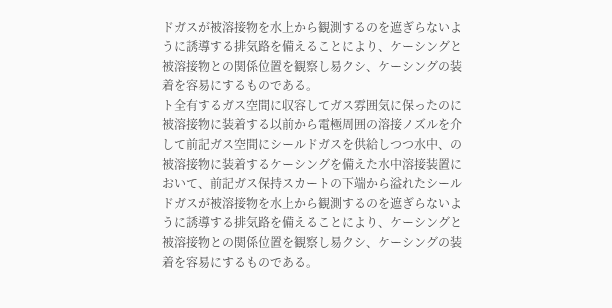ドガスが被溶接物を水上から観測するのを遮ぎらないよ
うに誘導する排気路を備えることにより、ケーシングと
被溶接物との関係位置を観察し易クシ、ケーシングの装
着を容易にするものである。
ト全有するガス空間に収容してガス雰囲気に保ったのに
被溶接物に装着する以前から電極周囲の溶接ノズルを介
して前記ガス空間にシールドガスを供給しつつ水中、の
被溶接物に装着するケーシングを備えた水中溶接装置に
おいて、前記ガス保持スカートの下端から溢れたシール
ドガスが被溶接物を水上から観測するのを遮ぎらないよ
うに誘導する排気路を備えることにより、ケーシングと
被溶接物との関係位置を観察し易クシ、ケーシングの装
着を容易にするものである。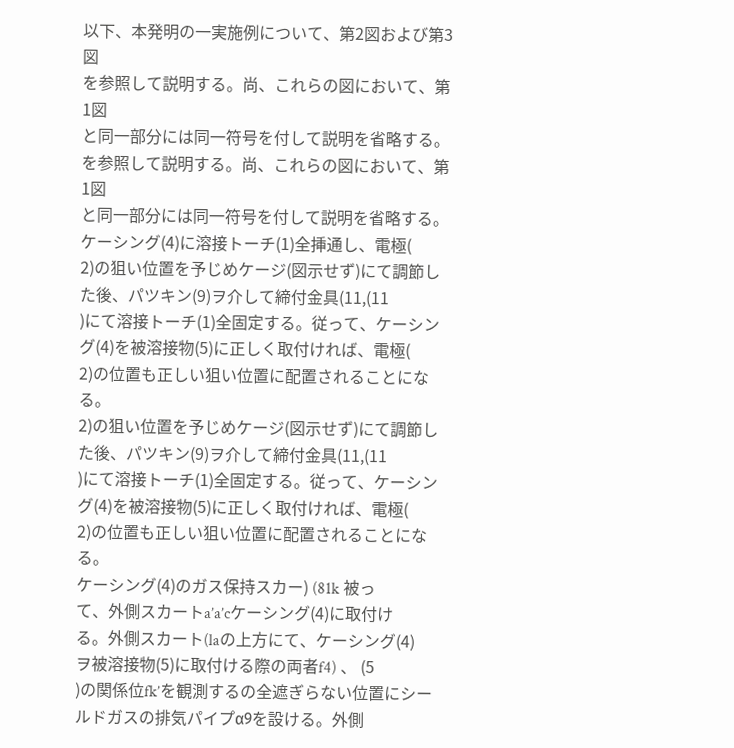以下、本発明の一実施例について、第2図および第3図
を参照して説明する。尚、これらの図において、第1図
と同一部分には同一符号を付して説明を省略する。
を参照して説明する。尚、これらの図において、第1図
と同一部分には同一符号を付して説明を省略する。
ケーシング(4)に溶接トーチ(1)全挿通し、電極(
2)の狙い位置を予じめケージ(図示せず)にて調節し
た後、パツキン(9)ヲ介して締付金具(11,(11
)にて溶接トーチ(1)全固定する。従って、ケーシン
グ(4)を被溶接物(5)に正しく取付ければ、電極(
2)の位置も正しい狙い位置に配置されることになる。
2)の狙い位置を予じめケージ(図示せず)にて調節し
た後、パツキン(9)ヲ介して締付金具(11,(11
)にて溶接トーチ(1)全固定する。従って、ケーシン
グ(4)を被溶接物(5)に正しく取付ければ、電極(
2)の位置も正しい狙い位置に配置されることになる。
ケーシング(4)のガス保持スカー) (81k 被っ
て、外側スカートa’a’cケーシング(4)に取付け
る。外側スカート(laの上方にて、ケーシング(4)
ヲ被溶接物(5)に取付ける際の両者f4) 、 (5
)の関係位fk’を観測するの全遮ぎらない位置にシー
ルドガスの排気パイプα9を設ける。外側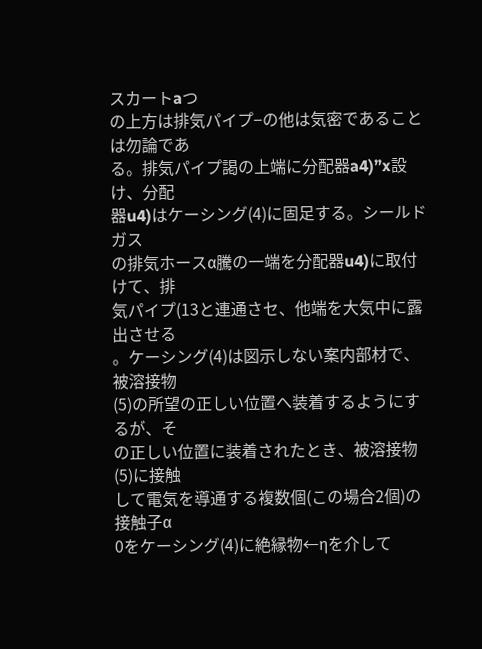スカートaつ
の上方は排気パイプ−の他は気密であることは勿論であ
る。排気パイプ謁の上端に分配器a4)”x設け、分配
器u4)はケーシング(4)に固足する。シールドガス
の排気ホースα騰の一端を分配器u4)に取付けて、排
気パイプ(13と連通さセ、他端を大気中に露出させる
。ケーシング(4)は図示しない案内部材で、被溶接物
(5)の所望の正しい位置へ装着するようにするが、そ
の正しい位置に装着されたとき、被溶接物(5)に接触
して電気を導通する複数個(この場合2個)の接触子α
0をケーシング(4)に絶縁物←ηを介して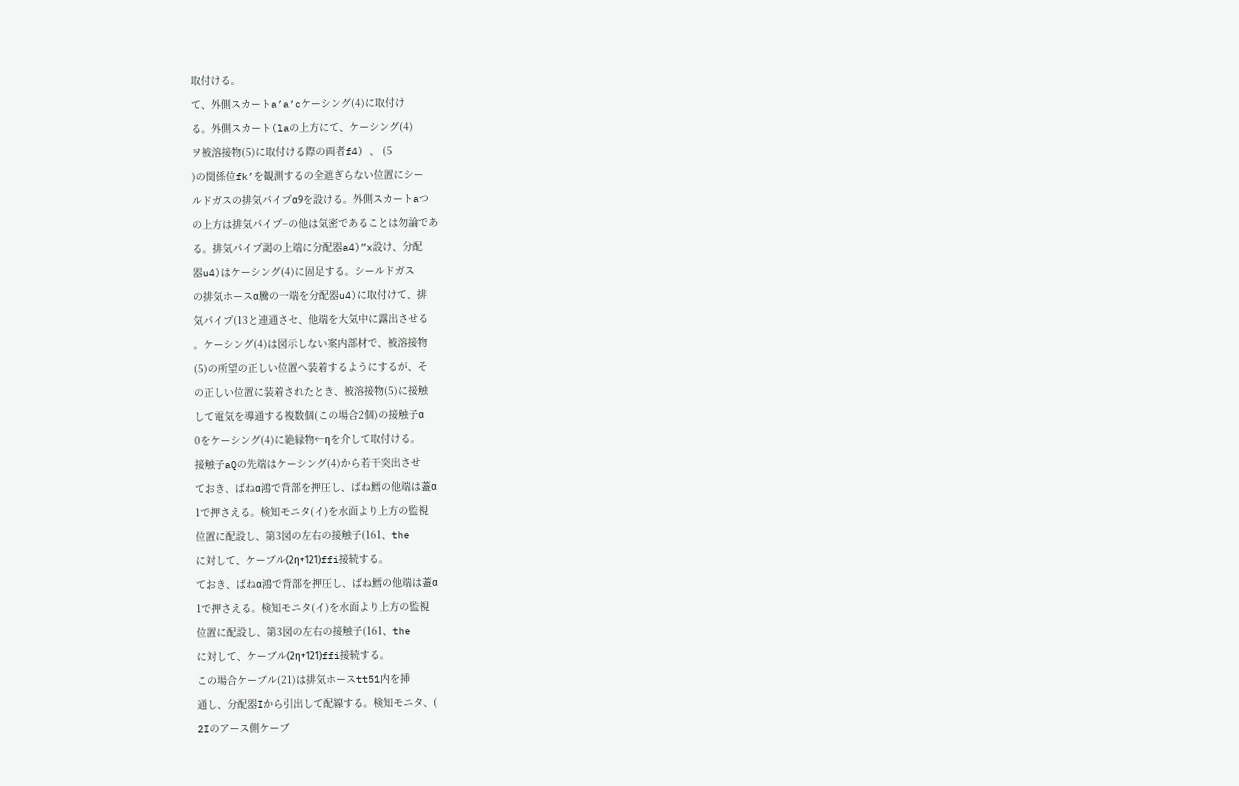取付ける。
て、外側スカートa’a’cケーシング(4)に取付け
る。外側スカート(laの上方にて、ケーシング(4)
ヲ被溶接物(5)に取付ける際の両者f4) 、 (5
)の関係位fk’を観測するの全遮ぎらない位置にシー
ルドガスの排気パイプα9を設ける。外側スカートaつ
の上方は排気パイプ−の他は気密であることは勿論であ
る。排気パイプ謁の上端に分配器a4)”x設け、分配
器u4)はケーシング(4)に固足する。シールドガス
の排気ホースα騰の一端を分配器u4)に取付けて、排
気パイプ(13と連通さセ、他端を大気中に露出させる
。ケーシング(4)は図示しない案内部材で、被溶接物
(5)の所望の正しい位置へ装着するようにするが、そ
の正しい位置に装着されたとき、被溶接物(5)に接触
して電気を導通する複数個(この場合2個)の接触子α
0をケーシング(4)に絶縁物←ηを介して取付ける。
接触子aQの先端はケーシング(4)から若干突出させ
ておき、ばねα鴻で背部を押圧し、ばね鱈の他端は蓋α
1で押さえる。検知モニタ(イ)を水面より上方の監視
位置に配設し、第3図の左右の接触子(161、the
に対して、ケーブル(2η+121)ffi接続する。
ておき、ばねα鴻で背部を押圧し、ばね鱈の他端は蓋α
1で押さえる。検知モニタ(イ)を水面より上方の監視
位置に配設し、第3図の左右の接触子(161、the
に対して、ケーブル(2η+121)ffi接続する。
この場合ケーブル(21)は排気ホースtt51内を挿
通し、分配器Iから引出して配線する。検知モニタ、(
2Iのアース側ケーブ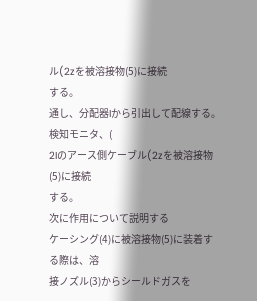ル(2zを被溶接物(5)に接続
する。
通し、分配器Iから引出して配線する。検知モニタ、(
2Iのアース側ケーブル(2zを被溶接物(5)に接続
する。
次に作用について説明する
ケーシング(4)に被溶接物(5)に装着する際は、溶
接ノズル(3)からシールドガスを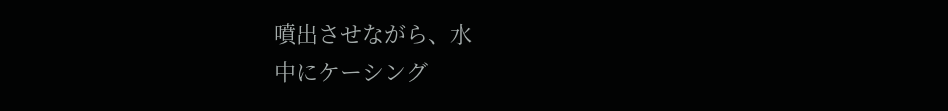噴出させながら、水
中にケーシング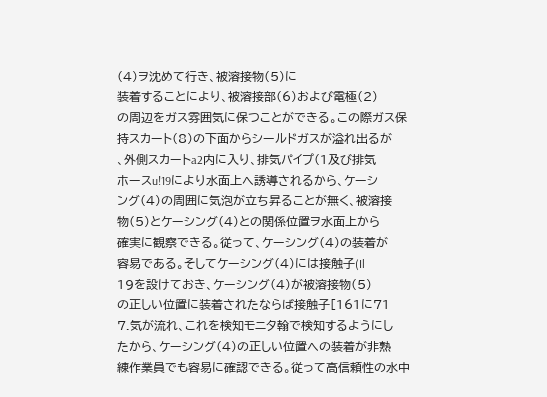(4)ヲ沈めて行き、被溶接物(5)に
装着することにより、被溶接部(6)および電極(2)
の周辺をガス雰囲気に保つことができる。この際ガス保
持スカート(8)の下面からシールドガスが溢れ出るが
、外側スカートa2内に入り、排気パイプ(1及び排気
ホースu!19により水面上へ誘導されるから、ケーシ
ング(4)の周囲に気泡が立ち昇ることが無く、被溶接
物(5)とケーシング(4)との関係位置ヲ水面上から
確実に観察できる。従って、ケーシング(4)の装着が
容易である。そしてケーシング(4)には接触子(Il
19を設けておき、ケーシング(4)が被溶接物(5)
の正しい位置に装着されたならば接触子[161に71
7.気が流れ、これを検知モニタ翰で検知するようにし
たから、ケーシング(4)の正しい位置への装着が非熟
練作業員でも容易に確認できる。従って高信頼性の水中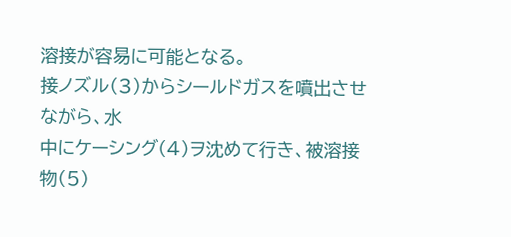溶接が容易に可能となる。
接ノズル(3)からシールドガスを噴出させながら、水
中にケーシング(4)ヲ沈めて行き、被溶接物(5)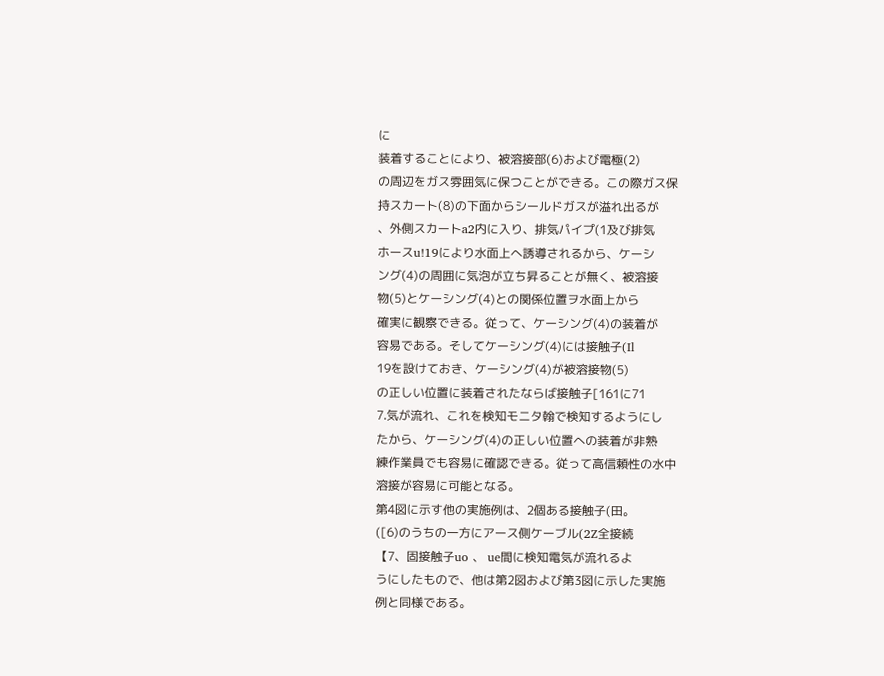に
装着することにより、被溶接部(6)および電極(2)
の周辺をガス雰囲気に保つことができる。この際ガス保
持スカート(8)の下面からシールドガスが溢れ出るが
、外側スカートa2内に入り、排気パイプ(1及び排気
ホースu!19により水面上へ誘導されるから、ケーシ
ング(4)の周囲に気泡が立ち昇ることが無く、被溶接
物(5)とケーシング(4)との関係位置ヲ水面上から
確実に観察できる。従って、ケーシング(4)の装着が
容易である。そしてケーシング(4)には接触子(Il
19を設けておき、ケーシング(4)が被溶接物(5)
の正しい位置に装着されたならば接触子[161に71
7.気が流れ、これを検知モニタ翰で検知するようにし
たから、ケーシング(4)の正しい位置への装着が非熟
練作業員でも容易に確認できる。従って高信頼性の水中
溶接が容易に可能となる。
第4図に示す他の実施例は、2個ある接触子(田。
([6)のうちの一方にアース側ケーブル(2Z全接続
【7、固接触子uo 、 ue間に検知電気が流れるよ
うにしたもので、他は第2図および第3図に示した実施
例と同様である。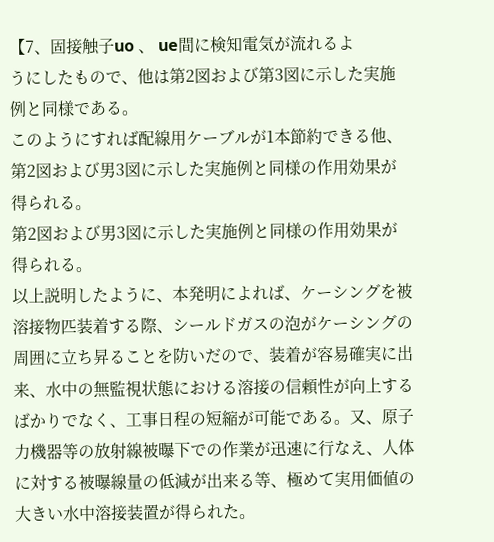【7、固接触子uo 、 ue間に検知電気が流れるよ
うにしたもので、他は第2図および第3図に示した実施
例と同様である。
このようにすれば配線用ケーブルが1本節約できる他、
第2図および男3図に示した実施例と同様の作用効果が
得られる。
第2図および男3図に示した実施例と同様の作用効果が
得られる。
以上説明したように、本発明によれば、ケーシングを被
溶接物匹装着する際、シールドガスの泡がケーシングの
周囲に立ち昇ることを防いだので、装着が容易確実に出
来、水中の無監視状態における溶接の信頼性が向上する
ばかりでなく、工事日程の短縮が可能である。又、原子
力機器等の放射線被曝下での作業が迅速に行なえ、人体
に対する被曝線量の低減が出来る等、極めて実用価値の
大きい水中溶接装置が得られた。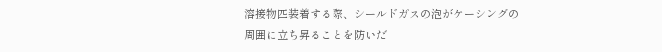溶接物匹装着する際、シールドガスの泡がケーシングの
周囲に立ち昇ることを防いだ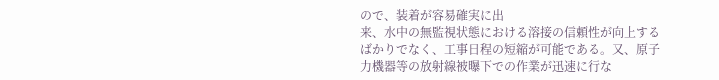ので、装着が容易確実に出
来、水中の無監視状態における溶接の信頼性が向上する
ばかりでなく、工事日程の短縮が可能である。又、原子
力機器等の放射線被曝下での作業が迅速に行な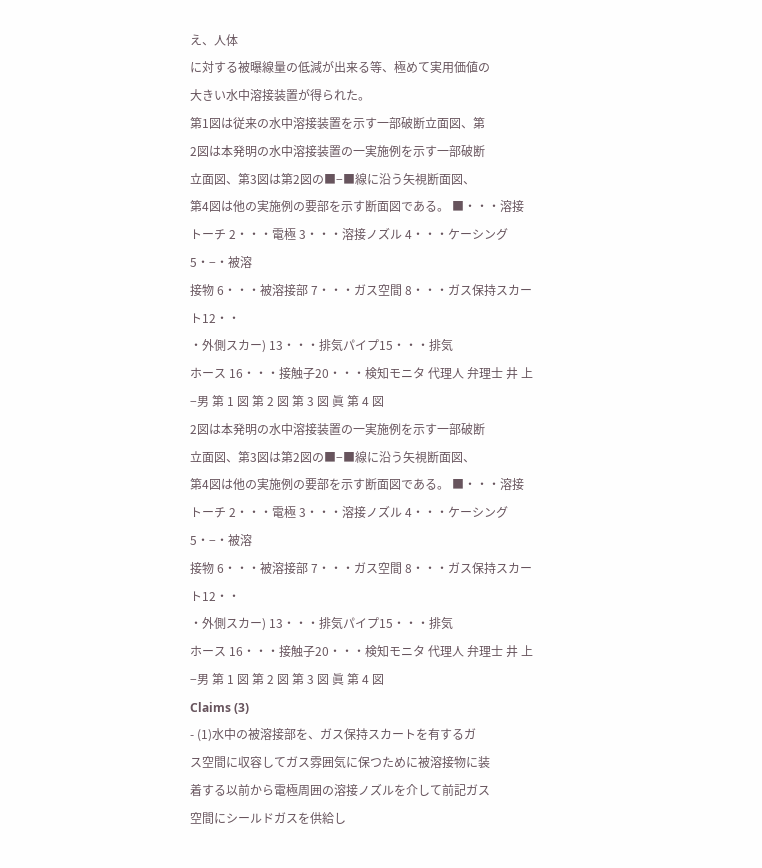え、人体
に対する被曝線量の低減が出来る等、極めて実用価値の
大きい水中溶接装置が得られた。
第1図は従来の水中溶接装置を示す一部破断立面図、第
2図は本発明の水中溶接装置の一実施例を示す一部破断
立面図、第3図は第2図の■−■線に沿う矢視断面図、
第4図は他の実施例の要部を示す断面図である。 ■・・・溶接トーチ 2・・・電極 3・・・溶接ノズル 4・・・ケーシング5・−・被溶
接物 6・・・被溶接部 7・・・ガス空間 8・・・ガス保持スカート12・・
・外側スカー) 13・・・排気パイプ15・・・排気
ホース 16・・・接触子20・・・検知モニタ 代理人 弁理士 井 上 −男 第 1 図 第 2 図 第 3 図 眞 第 4 図
2図は本発明の水中溶接装置の一実施例を示す一部破断
立面図、第3図は第2図の■−■線に沿う矢視断面図、
第4図は他の実施例の要部を示す断面図である。 ■・・・溶接トーチ 2・・・電極 3・・・溶接ノズル 4・・・ケーシング5・−・被溶
接物 6・・・被溶接部 7・・・ガス空間 8・・・ガス保持スカート12・・
・外側スカー) 13・・・排気パイプ15・・・排気
ホース 16・・・接触子20・・・検知モニタ 代理人 弁理士 井 上 −男 第 1 図 第 2 図 第 3 図 眞 第 4 図
Claims (3)
- (1)水中の被溶接部を、ガス保持スカートを有するガ
ス空間に収容してガス雰囲気に保つために被溶接物に装
着する以前から電極周囲の溶接ノズルを介して前記ガス
空間にシールドガスを供給し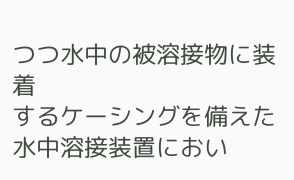つつ水中の被溶接物に装着
するケーシングを備えた水中溶接装置におい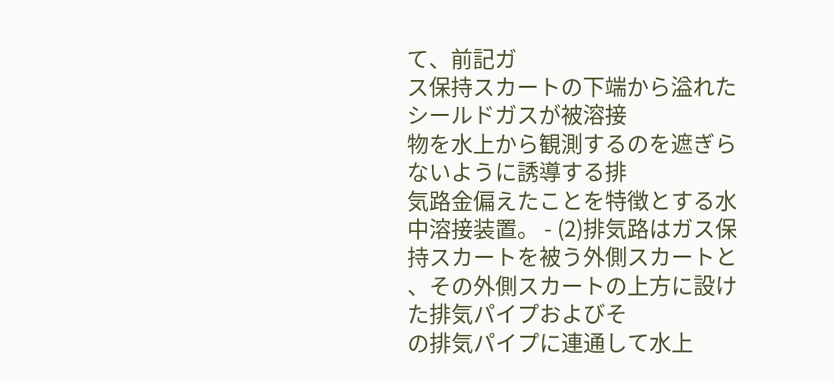て、前記ガ
ス保持スカートの下端から溢れたシールドガスが被溶接
物を水上から観測するのを遮ぎらないように誘導する排
気路金偏えたことを特徴とする水中溶接装置。 - (2)排気路はガス保持スカートを被う外側スカートと
、その外側スカートの上方に設けた排気パイプおよびそ
の排気パイプに連通して水上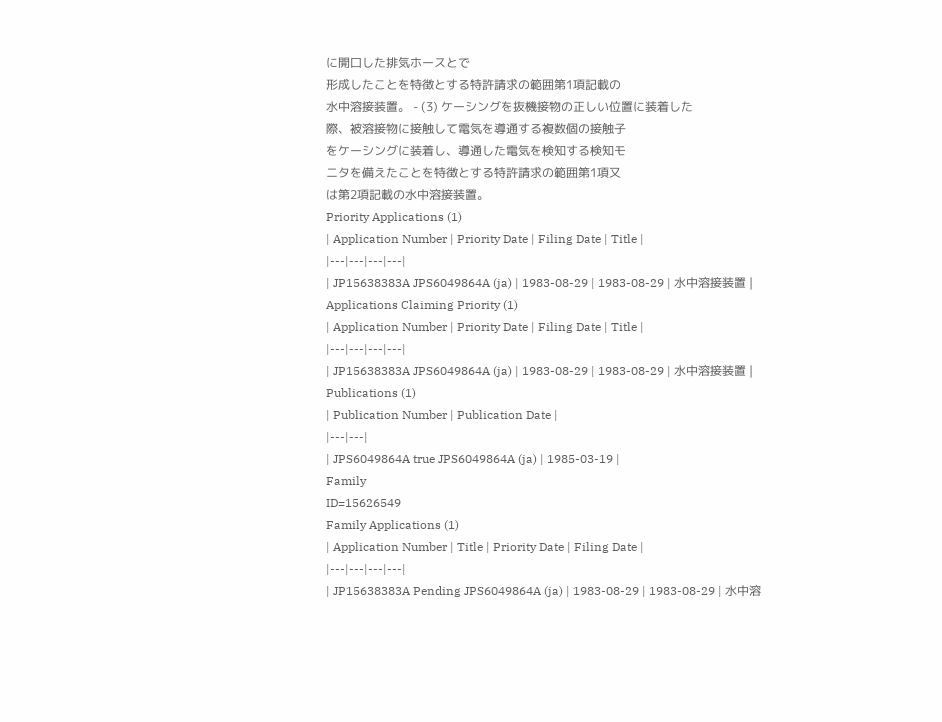に開口した排気ホースとで
形成したことを特徴とする特許請求の範囲第1項記載の
水中溶接装置。 - (3) ケーシングを抜機接物の正しい位置に装着した
際、被溶接物に接触して電気を導通する複数個の接触子
をケーシングに装着し、導通した電気を検知する検知モ
ニタを備えたことを特徴とする特許請求の範囲第1項又
は第2項記載の水中溶接装置。
Priority Applications (1)
| Application Number | Priority Date | Filing Date | Title |
|---|---|---|---|
| JP15638383A JPS6049864A (ja) | 1983-08-29 | 1983-08-29 | 水中溶接装置 |
Applications Claiming Priority (1)
| Application Number | Priority Date | Filing Date | Title |
|---|---|---|---|
| JP15638383A JPS6049864A (ja) | 1983-08-29 | 1983-08-29 | 水中溶接装置 |
Publications (1)
| Publication Number | Publication Date |
|---|---|
| JPS6049864A true JPS6049864A (ja) | 1985-03-19 |
Family
ID=15626549
Family Applications (1)
| Application Number | Title | Priority Date | Filing Date |
|---|---|---|---|
| JP15638383A Pending JPS6049864A (ja) | 1983-08-29 | 1983-08-29 | 水中溶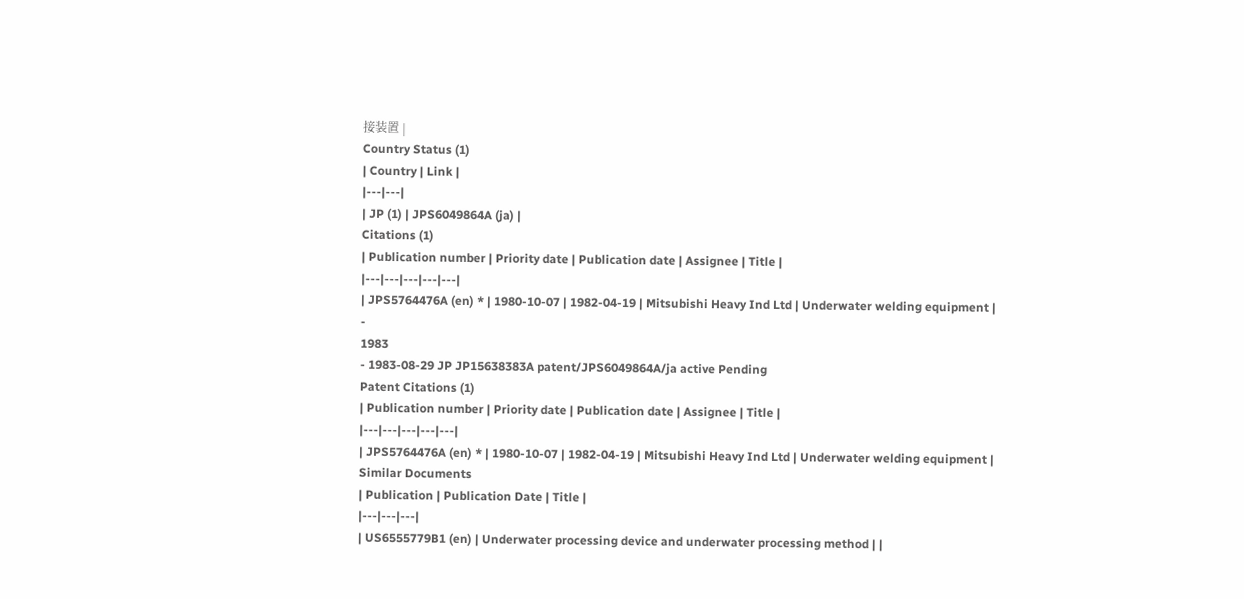接装置 |
Country Status (1)
| Country | Link |
|---|---|
| JP (1) | JPS6049864A (ja) |
Citations (1)
| Publication number | Priority date | Publication date | Assignee | Title |
|---|---|---|---|---|
| JPS5764476A (en) * | 1980-10-07 | 1982-04-19 | Mitsubishi Heavy Ind Ltd | Underwater welding equipment |
-
1983
- 1983-08-29 JP JP15638383A patent/JPS6049864A/ja active Pending
Patent Citations (1)
| Publication number | Priority date | Publication date | Assignee | Title |
|---|---|---|---|---|
| JPS5764476A (en) * | 1980-10-07 | 1982-04-19 | Mitsubishi Heavy Ind Ltd | Underwater welding equipment |
Similar Documents
| Publication | Publication Date | Title |
|---|---|---|
| US6555779B1 (en) | Underwater processing device and underwater processing method | |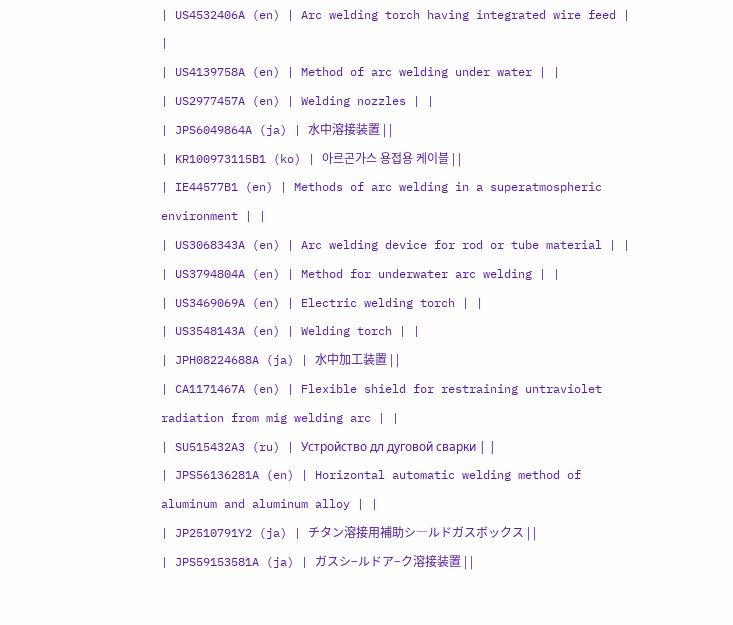| US4532406A (en) | Arc welding torch having integrated wire feed | |
| US4139758A (en) | Method of arc welding under water | |
| US2977457A (en) | Welding nozzles | |
| JPS6049864A (ja) | 水中溶接装置 | |
| KR100973115B1 (ko) | 아르곤가스 용접용 케이블 | |
| IE44577B1 (en) | Methods of arc welding in a superatmospheric environment | |
| US3068343A (en) | Arc welding device for rod or tube material | |
| US3794804A (en) | Method for underwater arc welding | |
| US3469069A (en) | Electric welding torch | |
| US3548143A (en) | Welding torch | |
| JPH08224688A (ja) | 水中加工装置 | |
| CA1171467A (en) | Flexible shield for restraining untraviolet radiation from mig welding arc | |
| SU515432A3 (ru) | Устройство дл дуговой сварки | |
| JPS56136281A (en) | Horizontal automatic welding method of aluminum and aluminum alloy | |
| JP2510791Y2 (ja) | チタン溶接用補助シ―ルドガスボックス | |
| JPS59153581A (ja) | ガスシ−ルドア−ク溶接装置 | |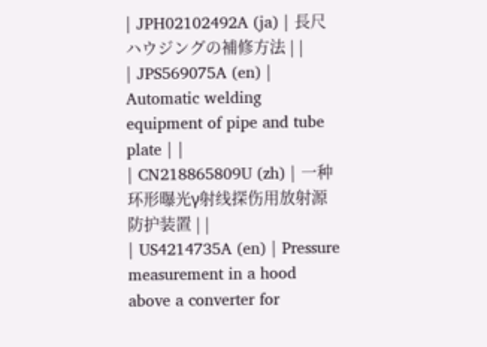| JPH02102492A (ja) | 長尺ハウジングの補修方法 | |
| JPS569075A (en) | Automatic welding equipment of pipe and tube plate | |
| CN218865809U (zh) | 一种环形曝光γ射线探伤用放射源防护装置 | |
| US4214735A (en) | Pressure measurement in a hood above a converter for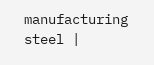manufacturing steel |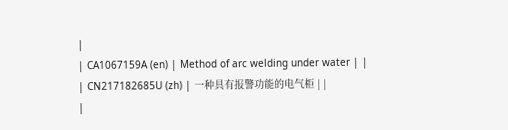|
| CA1067159A (en) | Method of arc welding under water | |
| CN217182685U (zh) | 一种具有报警功能的电气柜 | |
|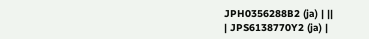JPH0356288B2 (ja) | ||
| JPS6138770Y2 (ja) |